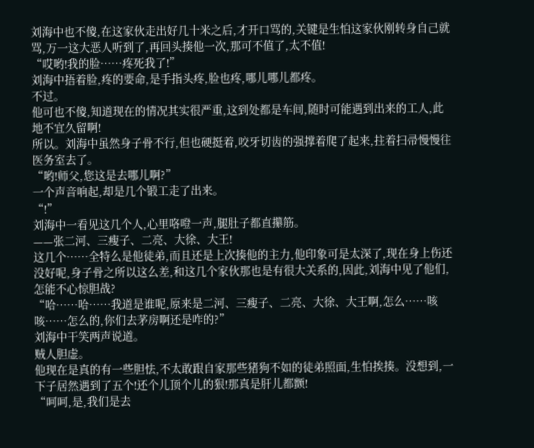刘海中也不傻,在这家伙走出好几十米之后,才开口骂的,关键是生怕这家伙刚转身自己就骂,万一这大恶人听到了,再回头揍他一次,那可不值了,太不值!
“哎哟!我的脸……疼死我了!”
刘海中捂着脸,疼的要命,是手指头疼,脸也疼,哪儿哪儿都疼。
不过。
他可也不傻,知道现在的情况其实很严重,这到处都是车间,随时可能遇到出来的工人,此地不宜久留啊!
所以。刘海中虽然身子骨不行,但也硬挺着,咬牙切齿的强撑着爬了起来,拄着扫帚慢慢往医务室去了。
“哟!师父,您这是去哪儿啊?”
一个声音响起,却是几个锻工走了出来。
“!”
刘海中一看见这几个人,心里咯噔一声,腿肚子都直攥筋。
——张二河、三瘦子、二亮、大徐、大王!
这几个……全特么是他徒弟,而且还是上次揍他的主力,他印象可是太深了,现在身上伤还没好呢,身子骨之所以这么差,和这几个家伙那也是有很大关系的,因此,刘海中见了他们,怎能不心惊胆战?
“哈……哈……我道是谁呢,原来是二河、三瘦子、二亮、大徐、大王啊,怎么……咳咳……怎么的,你们去茅房啊还是咋的?”
刘海中干笑两声说道。
贼人胆虚。
他现在是真的有一些胆怯,不太敢跟自家那些猪狗不如的徒弟照面,生怕挨揍。没想到,一下子居然遇到了五个!还个儿顶个儿的狠!那真是肝儿都颤!
“呵呵,是,我们是去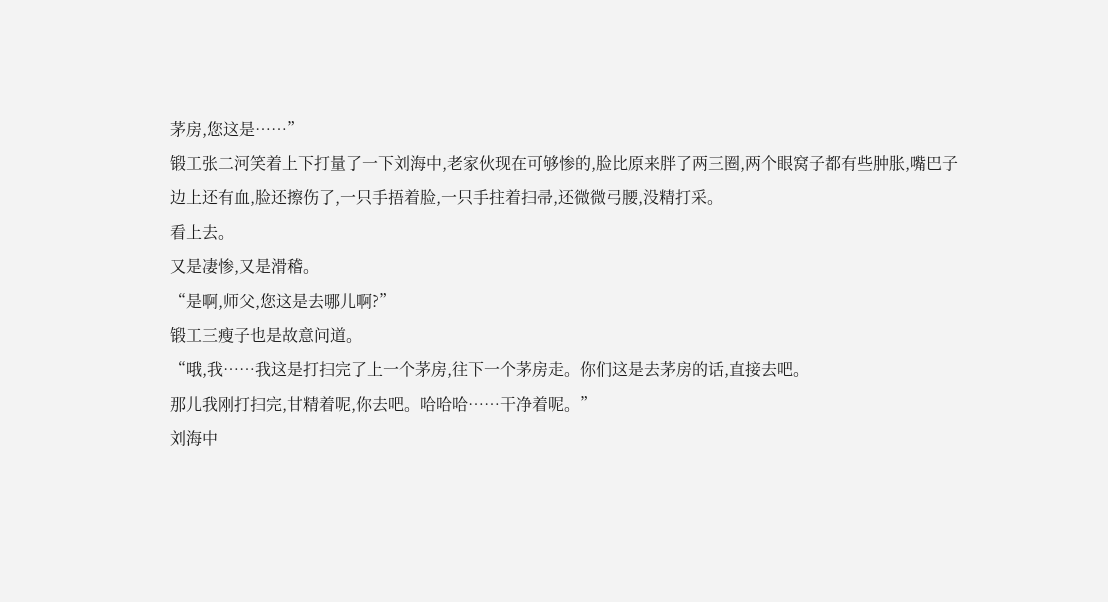茅房,您这是……”
锻工张二河笑着上下打量了一下刘海中,老家伙现在可够惨的,脸比原来胖了两三圈,两个眼窝子都有些肿胀,嘴巴子边上还有血,脸还擦伤了,一只手捂着脸,一只手拄着扫帚,还微微弓腰,没精打采。
看上去。
又是凄惨,又是滑稽。
“是啊,师父,您这是去哪儿啊?”
锻工三瘦子也是故意问道。
“哦,我……我这是打扫完了上一个茅房,往下一个茅房走。你们这是去茅房的话,直接去吧。
那儿我刚打扫完,甘精着呢,你去吧。哈哈哈……干净着呢。”
刘海中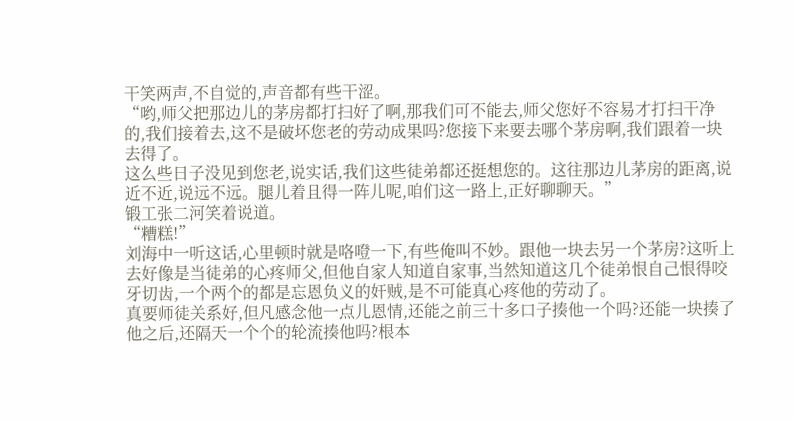干笑两声,不自觉的,声音都有些干涩。
“哟,师父把那边儿的茅房都打扫好了啊,那我们可不能去,师父您好不容易才打扫干净的,我们接着去,这不是破坏您老的劳动成果吗?您接下来要去哪个茅房啊,我们跟着一块去得了。
这么些日子没见到您老,说实话,我们这些徒弟都还挺想您的。这往那边儿茅房的距离,说近不近,说远不远。腿儿着且得一阵儿呢,咱们这一路上,正好聊聊天。”
锻工张二河笑着说道。
“糟糕!”
刘海中一听这话,心里顿时就是咯噔一下,有些俺叫不妙。跟他一块去另一个茅房?这听上去好像是当徒弟的心疼师父,但他自家人知道自家事,当然知道这几个徒弟恨自己恨得咬牙切齿,一个两个的都是忘恩负义的奸贼,是不可能真心疼他的劳动了。
真要师徒关系好,但凡感念他一点儿恩情,还能之前三十多口子揍他一个吗?还能一块揍了他之后,还隔天一个个的轮流揍他吗?根本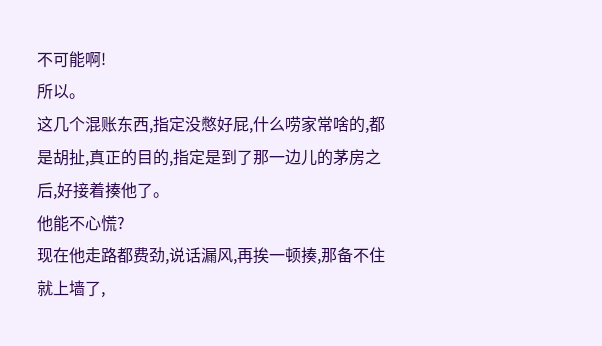不可能啊!
所以。
这几个混账东西,指定没憋好屁,什么唠家常啥的,都是胡扯,真正的目的,指定是到了那一边儿的茅房之后,好接着揍他了。
他能不心慌?
现在他走路都费劲,说话漏风,再挨一顿揍,那备不住就上墙了,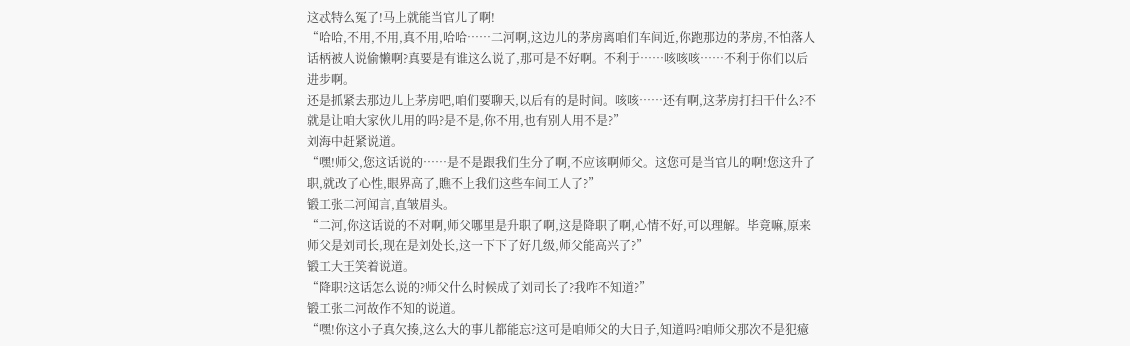这忒特么冤了!马上就能当官儿了啊!
“哈哈,不用,不用,真不用,哈哈……二河啊,这边儿的茅房离咱们车间近,你跑那边的茅房,不怕落人话柄被人说偷懒啊?真要是有谁这么说了,那可是不好啊。不利于……咳咳咳……不利于你们以后进步啊。
还是抓紧去那边儿上茅房吧,咱们要聊天,以后有的是时间。咳咳……还有啊,这茅房打扫干什么?不就是让咱大家伙儿用的吗?是不是,你不用,也有别人用不是?”
刘海中赶紧说道。
“嘿!师父,您这话说的……是不是跟我们生分了啊,不应该啊师父。这您可是当官儿的啊!您这升了职,就改了心性,眼界高了,瞧不上我们这些车间工人了?”
锻工张二河闻言,直皱眉头。
“二河,你这话说的不对啊,师父哪里是升职了啊,这是降职了啊,心情不好,可以理解。毕竟嘛,原来师父是刘司长,现在是刘处长,这一下下了好几级,师父能高兴了?”
锻工大王笑着说道。
“降职?这话怎么说的?师父什么时候成了刘司长了?我咋不知道?”
锻工张二河故作不知的说道。
“嘿!你这小子真欠揍,这么大的事儿都能忘?这可是咱师父的大日子,知道吗?咱师父那次不是犯癔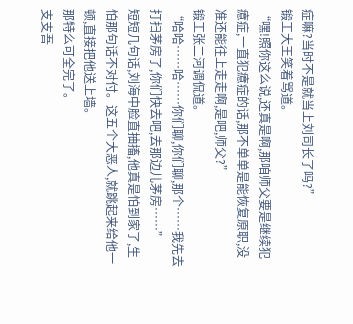症嘛?当时不是就当上刘司长了吗?”
锻工大王笑着骂道。
“嘿!照你这么说,还真是啊,那咱师父要是继续犯癔症,一直犯癔症的话,那不单单是能恢复原职,没准还能往上走走啊,是吧,师父?”
锻工张二河调侃道。
“哈哈……哈……你们聊,你们聊,那个……我先去打扫茅房了,你们快去吧,去那边儿茅房……”
短短几句话,刘海中脸直抽搐,他真是怕到家了,生怕那句话不对付。这五个大恶人,就跳起来给他一顿,直接把他送上墙。
那特么可全完了。
支支吾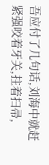吾应付了几句话,刘海中就赶紧强咬着牙关,拄着扫帚,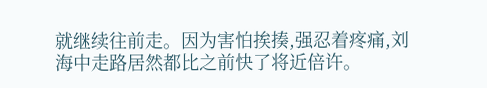就继续往前走。因为害怕挨揍,强忍着疼痛,刘海中走路居然都比之前快了将近倍许。